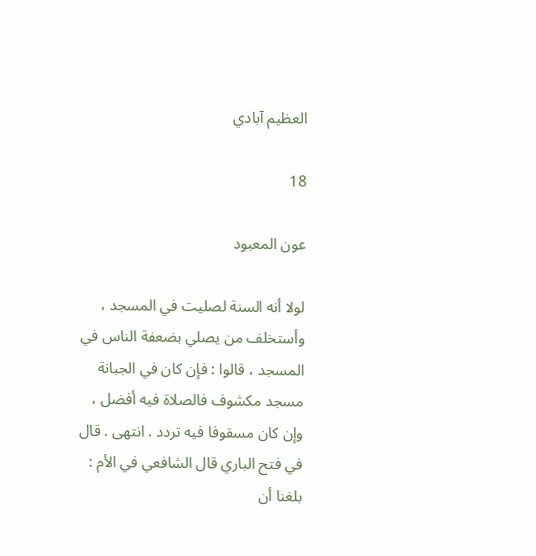العظيم آبادي

18

عون المعبود

لولا أنه السنة لصليت في المسجد ، وأستخلف من يصلي بضعفة الناس في المسجد ، قالوا : فإن كان في الجبانة مسجد مكشوف فالصلاة فيه أفضل ، وإن كان مسقوفا فيه تردد . انتهى . قال في فتح الباري قال الشافعي في الأم : بلغنا أن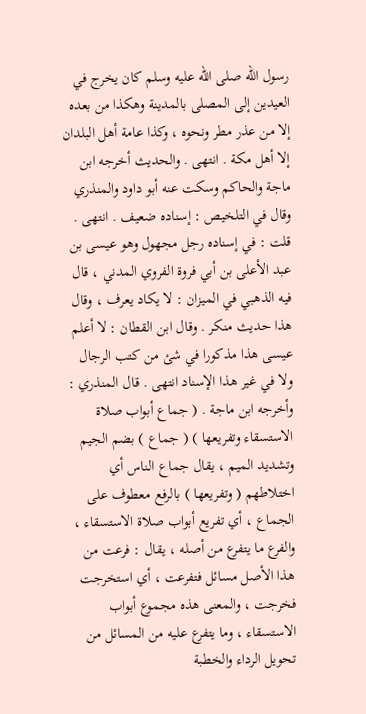رسول الله صلى الله عليه وسلم كان يخرج في العيدين إلى المصلى بالمدينة وهكذا من بعده إلا من عذر مطر ونحوه ، وكذا عامة أهل البلدان إلا أهل مكة . انتهى . والحديث أخرجه ابن ماجة والحاكم وسكت عنه أبو داود والمنذري وقال في التلخيص : إسناده ضعيف . انتهى . قلت : في إسناده رجل مجهول وهو عيسى بن عبد الأعلى بن أبي فروة الفروي المدني ، قال فيه الذهبي في الميزان : لا يكاد يعرف ، وقال هذا حديث منكر . وقال ابن القطان : لا أعلم عيسى هذا مذكورا في شئ من كتب الرجال ولا في غير هذا الإسناد انتهى . قال المنذري : وأخرجه ابن ماجة . ( جماع أبواب صلاة الاستسقاء وتفريعها ) ( جماع ) بضم الجيم وتشديد الميم ، يقال جماع الناس أي اختلاطهم ( وتفريعها ) بالرفع معطوف على الجماع ، أي تفريع أبواب صلاة الاستسقاء ، والفرع ما يتفرع من أصله ، يقال : فرعت من هذا الأصل مسائل فتفرعت ، أي استخرجت فخرجت ، والمعنى هذه مجموع أبواب الاستسقاء ، وما يتفرع عليه من المسائل من تحويل الرداء والخطبة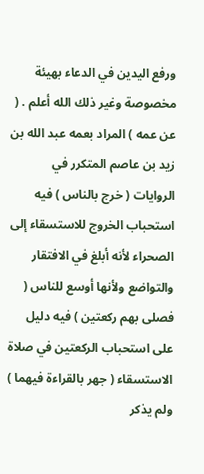ورفع اليدين في الدعاء بهيئة مخصوصة وغير ذلك الله أعلم . ( عن عمه ) المراد بعمه عبد الله بن زيد بن عاصم المتكرر في الروايات ( خرج بالناس ) فيه استحباب الخروج للاستسقاء إلى الصحراء لأنه أبلغ في الافتقار والتواضع ولأنها أوسع للناس ( فصلى بهم ركعتين ) فيه دليل على استحباب الركعتين في صلاة الاستسقاء ( جهر بالقراءة فيهما ) ولم يذكر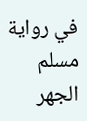في رواية مسلم الجهر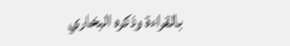بالقراءة وذكره البخاري